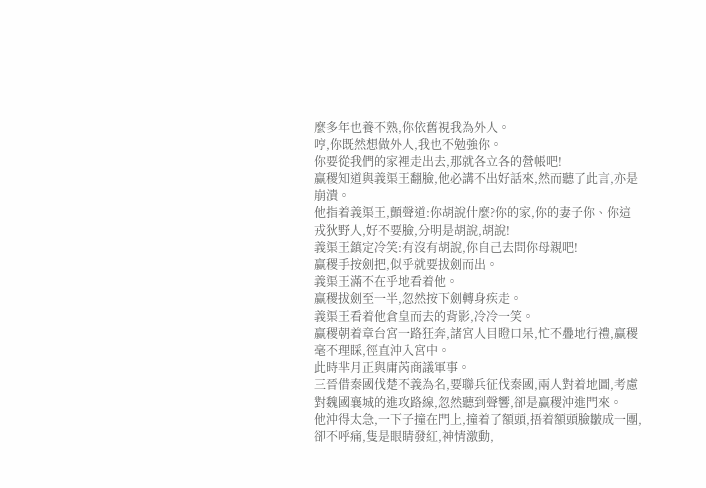麼多年也養不熟,你依舊視我為外人。
哼,你既然想做外人,我也不勉強你。
你要從我們的家裡走出去,那就各立各的營帳吧!
赢稷知道與義渠王翻臉,他必講不出好話來,然而聽了此言,亦是崩潰。
他指着義渠王,顫聲道:你胡說什麼?你的家,你的妻子你、你這戎狄野人,好不要臉,分明是胡說,胡說!
義渠王鎮定冷笑:有沒有胡說,你自己去問你母親吧!
赢稷手按劍把,似乎就要拔劍而出。
義渠王滿不在乎地看着他。
赢稷拔劍至一半,忽然按下劍轉身疾走。
義渠王看着他倉皇而去的背影,冷冷一笑。
赢稷朝着章台宮一路狂奔,諸宮人目瞪口呆,忙不疊地行禮,赢稷毫不理睬,徑直沖入宮中。
此時芈月正與庸芮商議軍事。
三晉借秦國伐楚不義為名,要聯兵征伐秦國,兩人對着地圖,考慮對魏國襄城的進攻路線,忽然聽到聲響,卻是赢稷沖進門來。
他沖得太急,一下子撞在門上,撞着了額頭,捂着額頭臉皺成一團,卻不呼痛,隻是眼睛發紅,神情激動,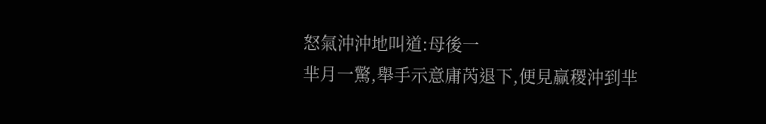怒氣沖沖地叫道:母後一
芈月一驚,舉手示意庸芮退下,便見赢稷沖到芈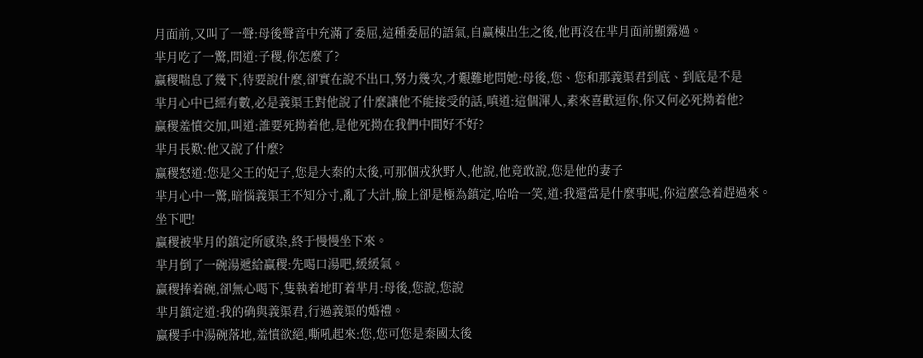月面前,又叫了一聲:母後聲音中充滿了委屈,這種委屈的語氣,自赢棟出生之後,他再沒在芈月面前顯露過。
芈月吃了一驚,問道:子稷,你怎麼了?
赢稷喘息了幾下,待要說什麼,卻實在說不出口,努力幾次,才艱難地問她:母後,您、您和那義渠君到底、到底是不是
芈月心中已經有數,必是義渠王對他說了什麼讓他不能接受的話,嗔道:這個渾人,素來喜歡逗你,你又何必死拗着他?
赢稷羞憤交加,叫道:誰要死拗着他,是他死拗在我們中間好不好?
芈月長歎:他又說了什麼?
赢稷怒道:您是父王的妃子,您是大秦的太後,可那個戎狄野人,他說,他竟敢說,您是他的妻子
芈月心中一驚,暗惱義渠王不知分寸,亂了大計,臉上卻是極為鎮定,哈哈一笑,道:我還當是什麼事呢,你這麼急着趕過來。
坐下吧!
赢稷被芈月的鎮定所感染,終于慢慢坐下來。
芈月倒了一碗湯遞給赢稷:先喝口湯吧,緩緩氣。
赢稷捧着碗,卻無心喝下,隻執着地盯着芈月:母後,您說,您說
芈月鎮定道:我的确與義渠君,行過義渠的婚禮。
赢稷手中湯碗落地,羞憤欲絕,嘶吼起來:您,您可您是秦國太後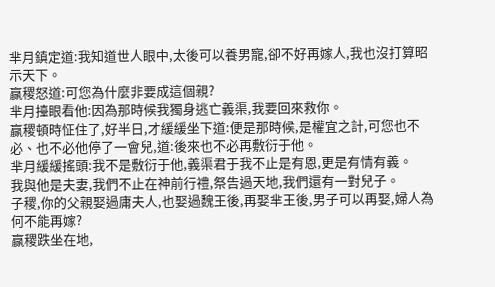芈月鎮定道:我知道世人眼中,太後可以養男寵,卻不好再嫁人,我也沒打算昭示天下。
赢稷怒道:可您為什麼非要成這個親?
芈月擡眼看他:因為那時候我獨身逃亡義渠,我要回來救你。
赢稷頓時怔住了,好半日,才緩緩坐下道:便是那時候,是權宜之計,可您也不必、也不必他停了一會兒,道:後來也不必再敷衍于他。
芈月緩緩搖頭:我不是敷衍于他,義渠君于我不止是有恩,更是有情有義。
我與他是夫妻,我們不止在神前行禮,祭告過天地,我們還有一對兒子。
子稷,你的父親娶過庸夫人,也娶過魏王後,再娶芈王後,男子可以再娶,婦人為何不能再嫁?
赢稷跌坐在地,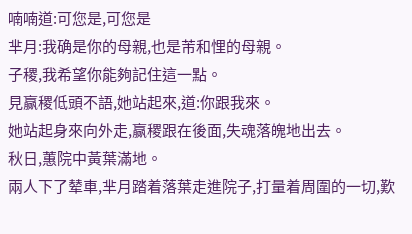喃喃道:可您是,可您是
芈月:我确是你的母親,也是芾和悝的母親。
子稷,我希望你能夠記住這一點。
見赢稷低頭不語,她站起來,道:你跟我來。
她站起身來向外走,赢稷跟在後面,失魂落魄地出去。
秋日,蕙院中黃葉滿地。
兩人下了辇車,芈月踏着落葉走進院子,打量着周圍的一切,歎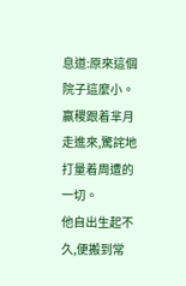息道:原來這個院子這麼小。
赢稷跟着芈月走進來,驚詫地打量着周遭的一切。
他自出生起不久,便搬到常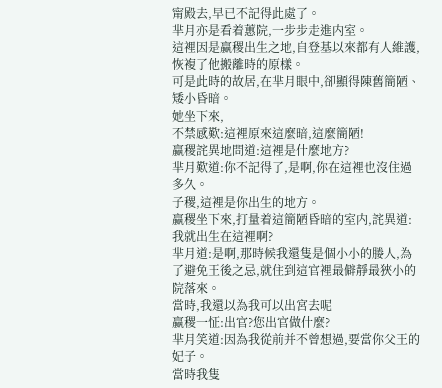甯殿去,早已不記得此處了。
芈月亦是看着蕙院,一步步走進内室。
這裡因是赢稷出生之地,自登基以來都有人維護,恢複了他搬離時的原樣。
可是此時的故居,在芈月眼中,卻顯得陳舊簡陋、矮小昏暗。
她坐下來,
不禁感歎:這裡原來這麼暗,這麼簡陋!
赢稷詫異地問道:這裡是什麼地方?
芈月歎道:你不記得了,是啊,你在這裡也沒住過多久。
子稷,這裡是你出生的地方。
赢稷坐下來,打量着這簡陋昏暗的室内,詫異道:我就出生在這裡啊?
芈月道:是啊,那時候我還隻是個小小的媵人,為了避免王後之忌,就住到這官裡最僻靜最狹小的院落來。
當時,我還以為我可以出宮去呢
赢稷一怔:出官?您出官做什麼?
芈月笑道:因為我從前并不曾想過,要當你父王的妃子。
當時我隻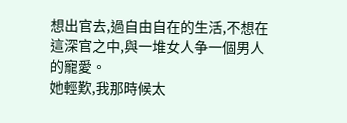想出官去,過自由自在的生活,不想在這深官之中,與一堆女人争一個男人的寵愛。
她輕歎,我那時候太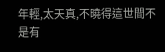年輕,太天真,不曉得這世間不是有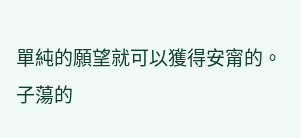單純的願望就可以獲得安甯的。
子蕩的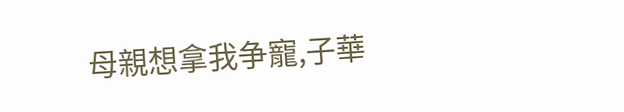母親想拿我争寵,子華